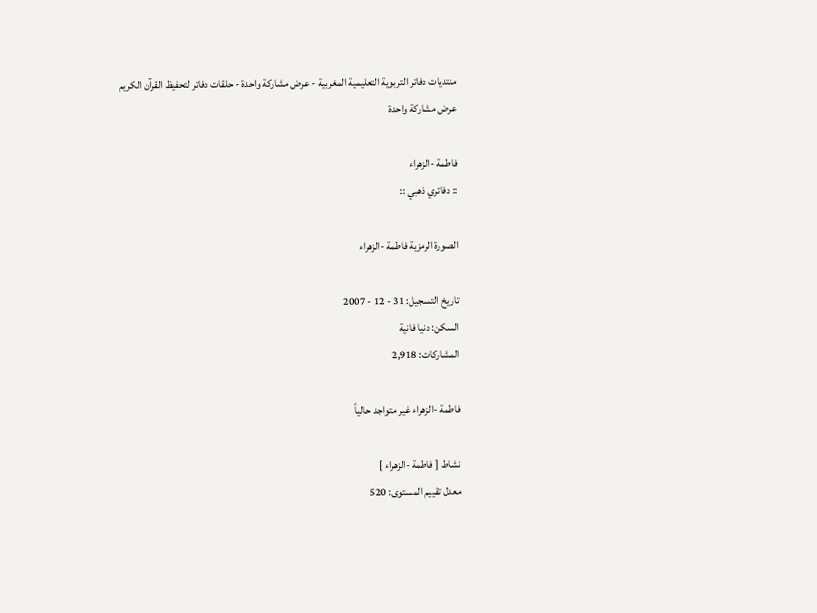منتديات دفاتر التربوية التعليمية المغربية - عرض مشاركة واحدة - حلقات دفاتر لتحفيظ القرآن الكريم
عرض مشاركة واحدة

فاطمة -الزهراء
:: دفاتري ذهبي ::

الصورة الرمزية فاطمة -الزهراء

تاريخ التسجيل: 31 - 12 - 2007
السكن: دنيا فانية
المشاركات: 2,918

فاطمة -الزهراء غير متواجد حالياً

نشاط [ فاطمة -الزهراء ]
معدل تقييم المستوى: 520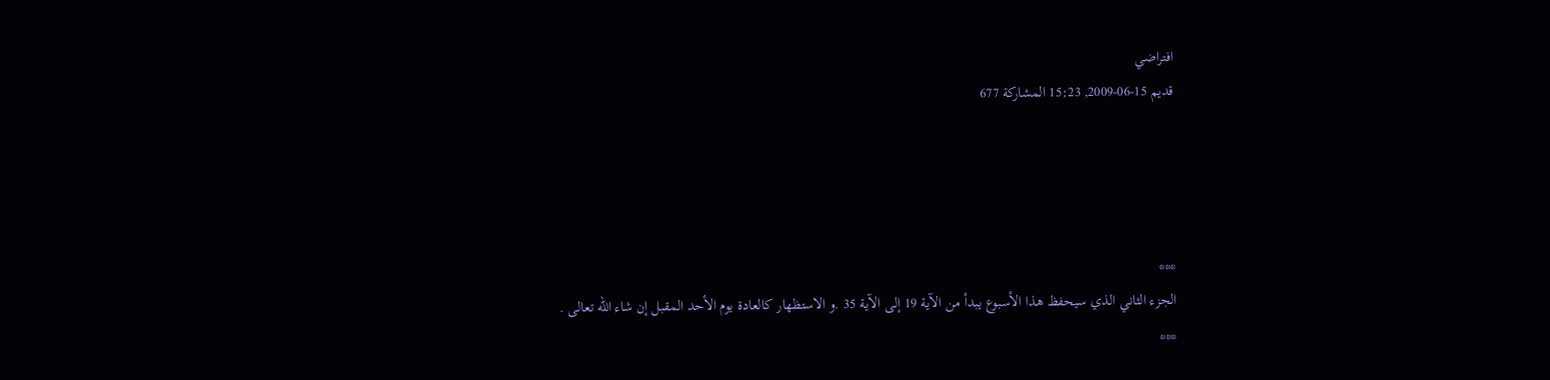افتراضي
قديم 15-06-2009, 15:23 المشاركة 677




***
الجزء الثاني الذي سيحفظ هذا الأسبوع يبدأ من الآية 19 إلى الآية 35 .و الاستظهار كالعادة يوم الأحد المقبل إن شاء الله تعالى .
***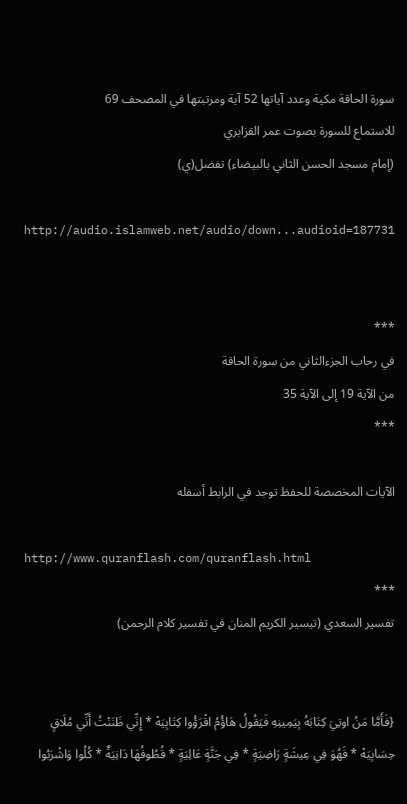سورة الحاقة مكية وعدد آياتها 52 آية ومرتبتها في المصحف 69
للاستماع للسورة بصوت عمر القزابري
(إمام مسجد الحسن الثاني بالبيضاء) تفضل(ي)

http://audio.islamweb.net/audio/down...audioid=187731


***
في رحاب الجزءالثاني من سورة الحاقة
من الآية 19 إلى الآية 35
***

الآيات المخصصة للحفظ توجد في الرابط أسفله

http://www.quranflash.com/quranflash.html
***
تفسير السعدي (تيسير الكريم المنان في تفسير كلام الرحمن)


{فَأَمَّا مَنُ اوتِيَ كِتَابَهُ بِيَمِينِهِ فَيَقُولُ هَاؤُمُ اقْرَؤُوا كِتَابِيَهْ * إِنِّي ظَنَنْتُ أَنِّي مُلَاقٍ حِسَابِيَهْ * فَهُوَ فِي عِيشَةٍ رَاضِيَةٍ * فِي جَنَّةٍ عَالِيَةٍ * قُطُوفُهَا دَانِيَةٌ * كُلُوا وَاشْرَبُوا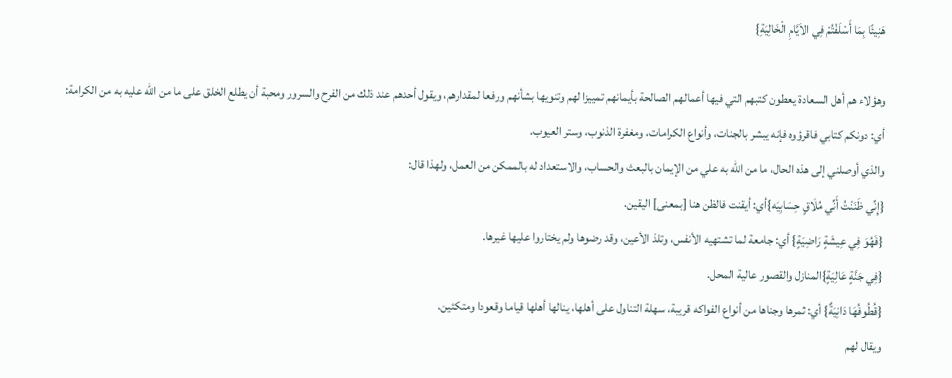هَنِيئًا بِمَا أَسْلَفْتُمْ فِي الاَيَّامِ الْخَالِيَةِ}

وهؤلاء هم أهل السعادة يعطون كتبهم التي فيها أعمالهم الصالحة بأيمانهم تمييزا لهم وتنويها بشأنهم ورفعا لمقدارهم، ويقول أحدهم عند ذلك من الفرح والسرور ومحبة أن يطلع الخلق على ما من الله عليه به من الكرامة:
أي: دونكم كتابي فاقرؤوه فإنه يبشر بالجنات، وأنواع الكرامات، ومغفرة الذنوب، وستر العيوب.
والذي أوصلني إلى هذه الحال، ما من الله به علي من الإيمان بالبعث والحساب، والاستعداد له بالممكن من العمل، ولهذا قال:
{إِنِّي ظَنَنْتُ أَنِّي مُلَاقٍ حِسَابِيَه}أي: أيقنت فالظن هنا [بمعنى] اليقين.
{فَهُوَ فِي عِيشَةٍ رَاضِيَةٍ} أي: جامعة لما تشتهيه الأنفس، وتلذ الأعين، وقد رضوها ولم يختاروا عليها غيرها.
{فِي جَنَّةٍ عَالِيَةٍ}المنازل والقصور عالية المحل.
{قُطُوفُهَا دَانِيَةٌ} أي: ثمرها وجناها من أنواع الفواكه قريبة، سهلة التناول على أهلها، ينالها أهلها قياما وقعودا ومتكئين.
ويقال لهم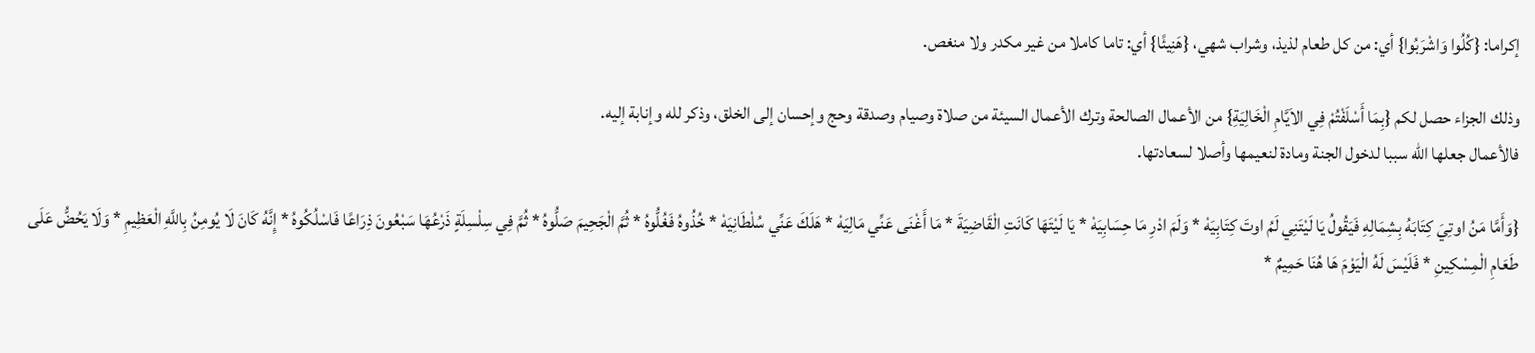إكراما: {كُلُوا وَاشْرَبُوا} أي: من كل طعام لذيذ، وشراب شهي، {هَنِيئًا} أي: تاما كاملا من غير مكدر ولا منغص.

وذلك الجزاء حصل لكم {بِمَا أَسْلَفْتُمْ فِي الاَيَّامِ الْخَالِيَةِ} من الأعمال الصالحة وترك الأعمال السيئة من صلاة وصيام وصدقة وحج وإحسان إلى الخلق، وذكر لله وإنابة إليه.
فالأعمال جعلها الله سببا لدخول الجنة ومادة لنعيمها وأصلا لسعادتها.

{وَأَمَّا مَنُ اوتِيَ كِتَابَهُ بِشِمَالِهِ فَيَقُولُ يَا لَيْتَنِي لَمُ اوتَ كِتَابِيَهْ * وَلَمَ ادْرِ مَا حِسَابِيَهْ * يَا لَيْتَهَا كَانَتِ الْقَاضِيَةَ * مَا أَغْنَى عَنِّي مَالِيَهْ * هَلَكَ عَنِّي سُلْطَانِيَهْ * خُذُوهُ فَغُلُّوهُ * ثُمَّ الْجَحِيمَ صَلُّوهُ * ثُمَّ فِي سِلْسِلَةٍ ذَرْعُهَا سَبْعُونَ ذِرَاعًا فَاسْلُكُوهُ * إِنَّهُ كَانَ لَا يُومِنُ بِاللَّهِ الْعَظِيمِ * وَلَا يَحُضُّ عَلَى طَعَامِ الْمِسْكِينِ * فَلَيْسَ لَهُ الْيَوْمَ هَا هُنَا حَمِيمٌ *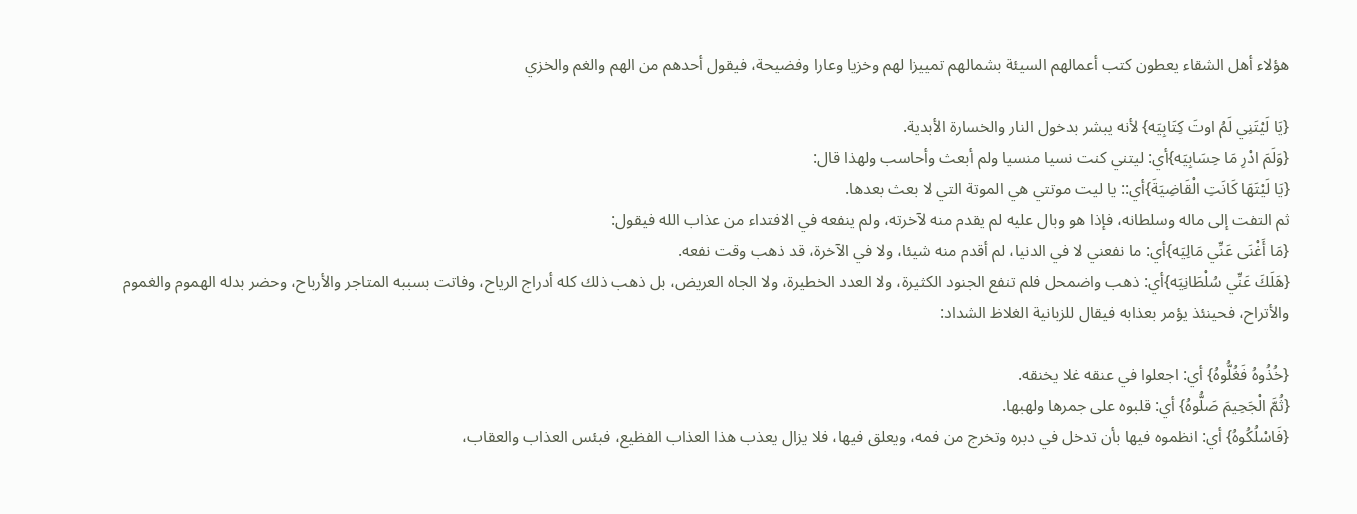هؤلاء أهل الشقاء يعطون كتب أعمالهم السيئة بشمالهم تمييزا لهم وخزيا وعارا وفضيحة، فيقول أحدهم من الهم والغم والخزي

{يَا لَيْتَنِي لَمُ اوتَ كِتَابِيَه} لأنه يبشر بدخول النار والخسارة الأبدية.
{وَلَمَ ادْرِ مَا حِسَابِيَه}أي: ليتني كنت نسيا منسيا ولم أبعث وأحاسب ولهذا قال:
{يَا لَيْتَهَا كَانَتِ الْقَاضِيَةَ}أي:: يا ليت موتتي هي الموتة التي لا بعث بعدها.
ثم التفت إلى ماله وسلطانه، فإذا هو وبال عليه لم يقدم منه لآخرته، ولم ينفعه في الافتداء من عذاب الله فيقول:
{مَا أَغْنَى عَنِّي مَالِيَه}أي: ما نفعني لا في الدنيا، لم أقدم منه شيئا، ولا في الآخرة، قد ذهب وقت نفعه.
{هَلَكَ عَنِّي سُلْطَانِيَه}أي: ذهب واضمحل فلم تنفع الجنود الكثيرة، ولا العدد الخطيرة، ولا الجاه العريض، بل ذهب ذلك كله أدراج الرياح، وفاتت بسببه المتاجر والأرباح، وحضر بدله الهموم والغموم والأتراح، فحينئذ يؤمر بعذابه فيقال للزبانية الغلاظ الشداد:

{خُذُوهُ فَغُلُّوهُ} أي: اجعلوا في عنقه غلا يخنقه.
{ثُمَّ الْجَحِيمَ صَلُّوهُ} أي: قلبوه على جمرها ولهبها.
{فَاسْلُكُوهُ} أي: انظموه فيها بأن تدخل في دبره وتخرج من فمه، ويعلق فيها، فلا يزال يعذب هذا العذاب الفظيع، فبئس العذاب والعقاب،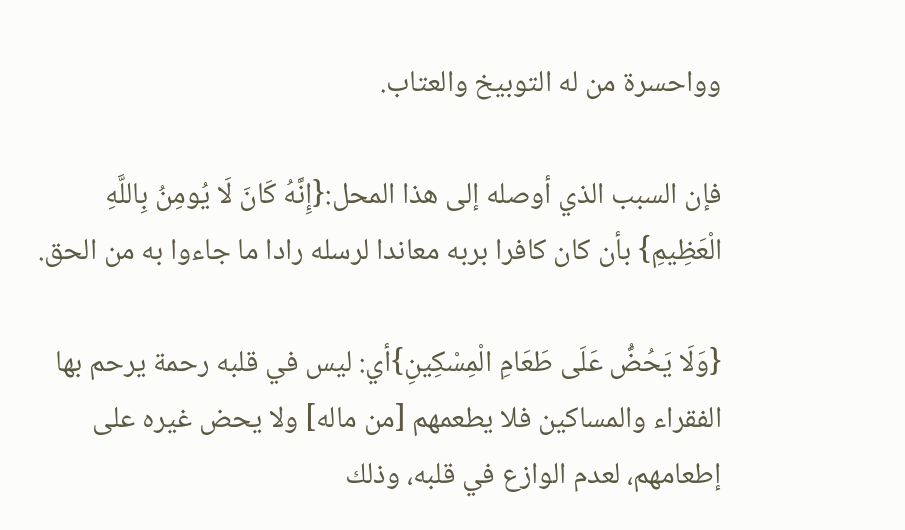وواحسرة من له التوبيخ والعتاب.

فإن السبب الذي أوصله إلى هذا المحل:{إِنَّهُ كَانَ لَا يُومِنُ بِاللَّهِ الْعَظِيمِ} بأن كان كافرا بربه معاندا لرسله رادا ما جاءوا به من الحق.

{وَلَا يَحُضُّ عَلَى طَعَامِ الْمِسْكِينِ}أي: ليس في قلبه رحمة يرحم بها الفقراء والمساكين فلا يطعمهم [من ماله] ولا يحض غيره على إطعامهم، لعدم الوازع في قلبه، وذلك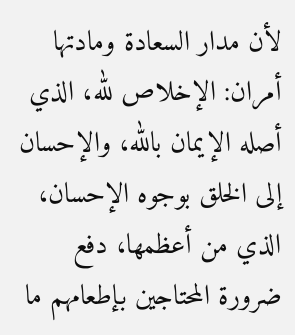لأن مدار السعادة ومادتها أمران: الإخلاص لله، الذي أصله الإيمان بالله، والإحسان إلى الخلق بوجوه الإحسان، الذي من أعظمها، دفع ضرورة المحتاجين بإطعامهم ما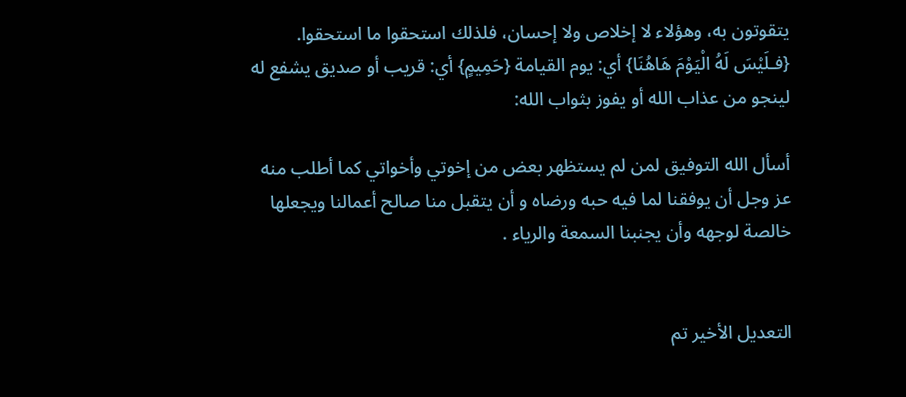يتقوتون به، وهؤلاء لا إخلاص ولا إحسان، فلذلك استحقوا ما استحقوا.
{فـلَيْسَ لَهُ الْيَوْمَ هَاهُنَا} أي: يوم القيامة {حَمِيمٍ} أي: قريب أو صديق يشفع له لينجو من عذاب الله أو يفوز بثواب الله:

أسأل الله التوفيق لمن لم يستظهر بعض من إخوتي وأخواتي كما أطلب منه عز وجل أن يوفقنا لما فيه حبه ورضاه و أن يتقبل منا صالح أعمالنا ويجعلها خالصة لوجهه وأن يجنبنا السمعة والرياء .


التعديل الأخير تم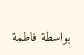بواسطة فاطمة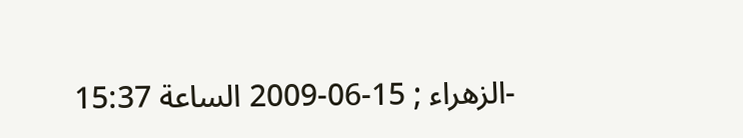-الزهراء ; 15-06-2009 الساعة 15:37